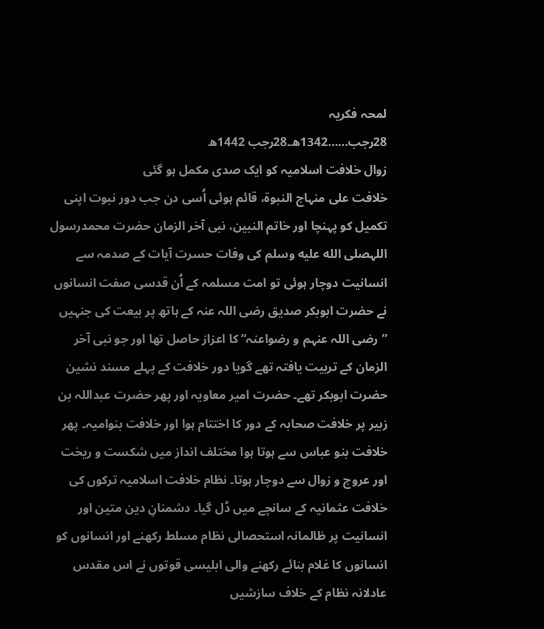لمحہ فکریہ
28رجب……1342ھ۔28رجب 1442ھ
زوال خلافت اسلامیہ کو ایک صدی مکمل ہو گئی
خلافت علی منہاج النبوۃ، قائم ہوئی اُسی دن جب دور نبوت اپنی تکمیل کو پہنچا اور خاتم النبین، نبی آخر الزمان حضرت محمدرسول اللہصلى الله عليه وسلم کی وفات حسرت آیات کے صدمہ سے انسانیت دوچار ہوئی تو امت مسلمہ کے اُن قدسی صفت انسانوں نے حضرت ابوبکر صدیق رضی اللہ عنہ کے ہاتھ پر بیعت کی جنہیں ”رضی اللہ عنہم و رضواعنہ“ کا اعزاز حاصل تھا اور جو نبی آخر الزمان کے تربیت یافتہ تھے گویا دور خلافت کے پہلے مسند نشین حضرت ابوبکر تھے۔ حضرت امیر معاویہ اور پھر حضرت عبداللہ بن زبیر پر خلافت صحابہ کے دور کا اختتام ہوا اور خلافت بنوامیہ۔ پھر خلافت بنو عباس سے ہوتا ہوا مختلف انداز میں شکست و ریخت اور عروج و زوال سے دوچار ہوتا۔ نظام خلافت اسلامیہ ترکوں کی خلافت عثمانیہ کے سانچے میں ڈل گیا۔ دشمنانِ دین متین اور انسانیت پر ظالمانہ استحصالی نظام مسلط رکھنے اور انسانوں کو انسانوں کا غلام بنائے رکھنے والی ابلیسی قوتوں نے اس مقدس عادلانہ نظام کے خلاف سازشیں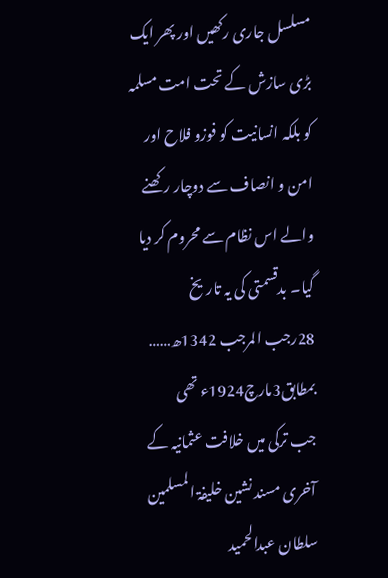مسلسل جاری رکھیں اور پھر ایک بڑی سازش کے تحت امت مسلمہ کو بلکہ انسانیت کو فوزو فلاح اور امن و انصاف سے دوچار رکھنے والے اس نظام سے محروم کر دیا گیا۔ بدقسمتی کی یہ تاریخ
28رجب المرجب 1342ھ…… بمطابق3مارچ1924ء تھی
جب ترکی میں خلافت عثمانیہ کے آخری مسند نشین خلیفۃ المسلمین سلطان عبدالحمید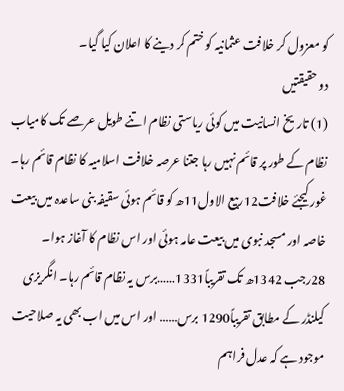کو معزول کر خلافت عثمانیہ کو ختم کر دینے کا اعلان کیا گیا۔
دو حقیقتیں
(1) تاریخ انسانیت میں کوئی ریاستی نظام اتنے طویل عرصے تک کامیاب نظام کے طور پر قائم نہیں رہا جتنا عرصہ خلافت اسلامیہ کا نظام قائم رہا۔ غور کیجئے خلافت12ربیع الاول11ھ کو قائم ہوئی سقیفہ بنی ساعدہ میں بیعت خاصہ اور مسجد نبوی میں بیعت عامہ ہوئی اور اس نظام کا آغاز ہوا۔ 28رجب 1342ھ تک تقریباً1331……برس یہ نظام قائم رہا۔ انگریزی کیلنڈر کے مطابق تقریباً1290 برس…… اور اس میں اب بھی یہ صلاحیت موجود ہے کہ عدل فراہم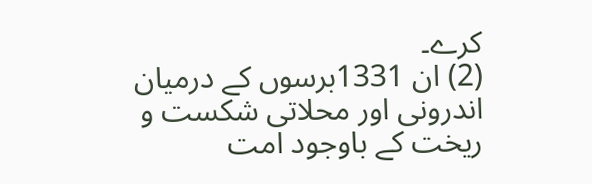کرے۔
(2) ان 1331برسوں کے درمیان اندرونی اور محلاتی شکست و ریخت کے باوجود امت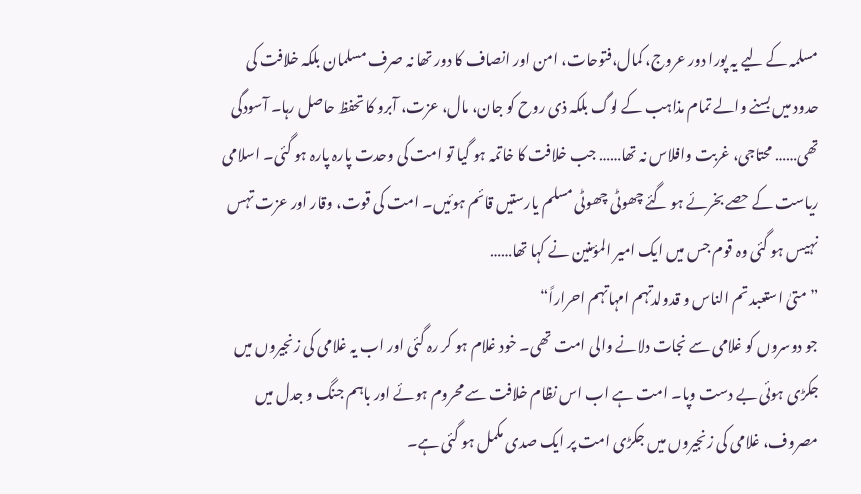مسلمہ کے لیے یہ پورا دور عروج، کمال،فتوحات، امن اور انصاف کا دور تھا نہ صرف مسلمان بلکہ خلافت کی حدود میں بسنے والے تمام مذاہب کے لوگ بلکہ ذی روح کو جان، مال، عزت، آبرو کا تحفظ حاصل رہا۔ آسودگی تھی…… محتاجی، غربت وافلاس نہ تھا…… جب خلافت کا خاتمہ ہو گیا تو امت کی وحدت پارہ پارہ ہو گئی۔ اسلامی ریاست کے حصے بخرئے ہو گئے چھوٹی چھوٹی مسلم یارستیں قائم ہوئیں۔ امت کی قوت، وقار اور عزت تہس نہیس ہو گئی وہ قوم جس میں ایک امیر المؤمنین نے کہا تھا……
”متیٰ استعبد تم الناس و قدولدتہم امہاتہم احراراً“
جو دوسروں کو غلامی سے نجات دلانے والی امت تھی۔ خود غلام ہو کر رہ گئی اور اب یہ غلامی کی زنجیروں میں جکڑی ہوئی بے دست وپا۔ امت ہے اب اس نظام خلافت سے محروم ہوئے اور باہم جنگ و جدل میں مصروف، غلامی کی زنجیروں میں جکڑی امت پر ایک صدی مکمل ہو گئی ہے۔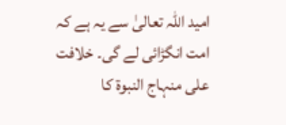امید اللہ تعالیٰ سے یہ ہے کہ امت انگڑائی لے گی۔ خلافت علی منہاج النبوۃ کا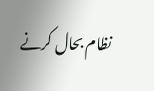نظام بحال کرنے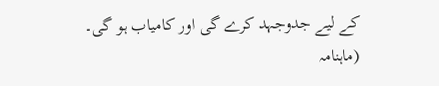کے لیے جدوجہد کرے گی اور کامیاب ہو گی۔
(ماہنامہ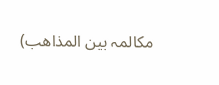مکالمہ بین المذاھب)